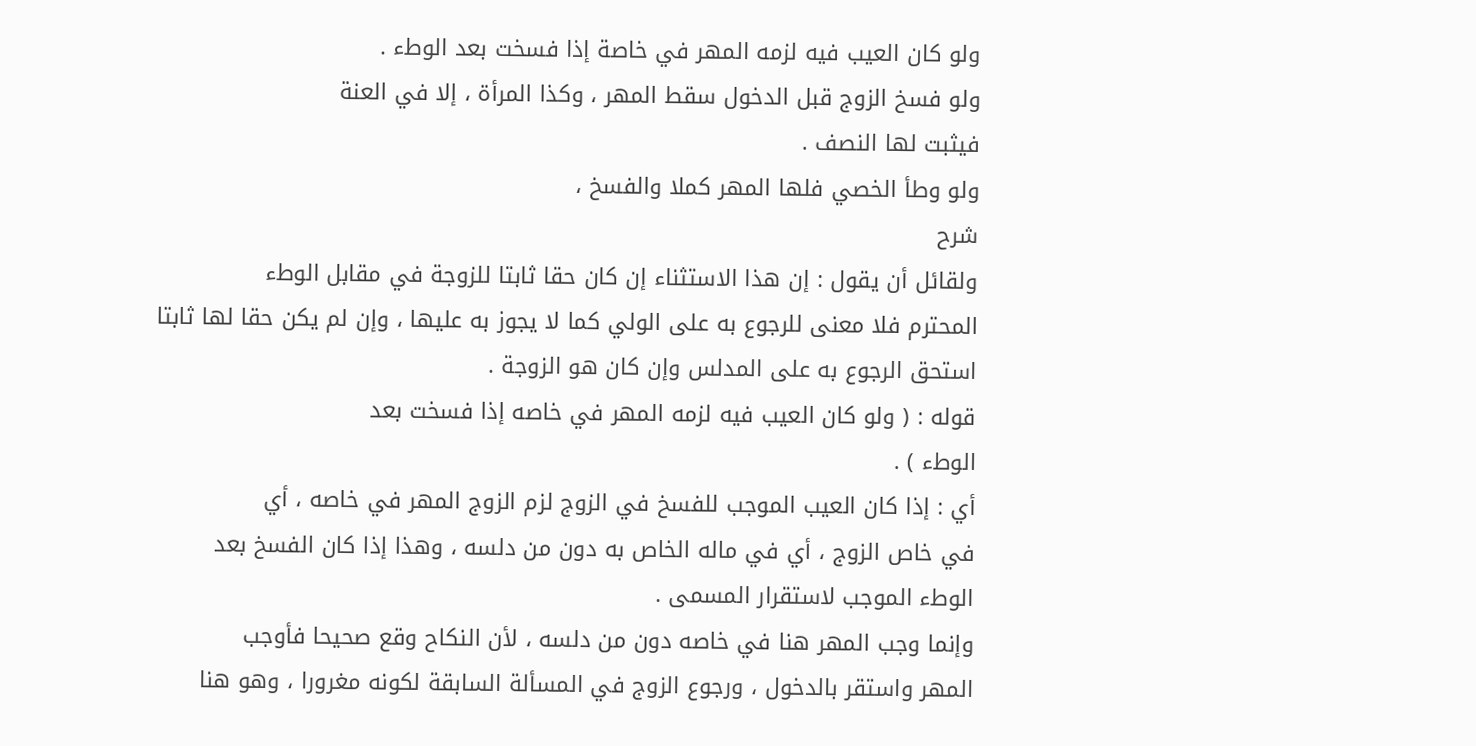ولو كان العيب فيه لزمه المهر في خاصة إذا فسخت بعد الوطء .
ولو فسخ الزوج قبل الدخول سقط المهر ، وكذا المرأة ، إلا في العنة
فيثبت لها النصف .
ولو وطأ الخصي فلها المهر كملا والفسخ ،
شرح
ولقائل أن يقول : إن هذا الاستثناء إن كان حقا ثابتا للزوجة في مقابل الوطء
المحترم فلا معنى للرجوع به على الولي كما لا يجوز به عليها ، وإن لم يكن حقا لها ثابتا
استحق الرجوع به على المدلس وإن كان هو الزوجة .
قوله : ( ولو كان العيب فيه لزمه المهر في خاصه إذا فسخت بعد
الوطء ) .
أي : إذا كان العيب الموجب للفسخ في الزوج لزم الزوج المهر في خاصه ، أي
في خاص الزوج ، أي في ماله الخاص به دون من دلسه ، وهذا إذا كان الفسخ بعد
الوطء الموجب لاستقرار المسمى .
وإنما وجب المهر هنا في خاصه دون من دلسه ، لأن النكاح وقع صحيحا فأوجب
المهر واستقر بالدخول ، ورجوع الزوج في المسألة السابقة لكونه مغرورا ، وهو هنا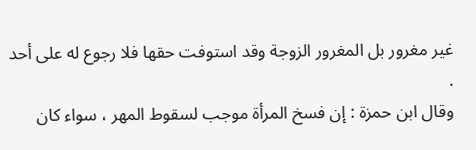غير مغرور بل المغرور الزوجة وقد استوفت حقها فلا رجوع له على أحد .
وقال ابن حمزة : إن فسخ المرأة موجب لسقوط المهر ، سواء كان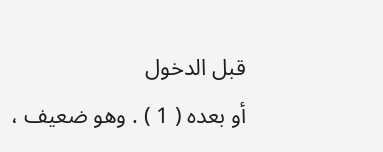قبل الدخول
أو بعده ( 1 ) . وهو ضعيف ،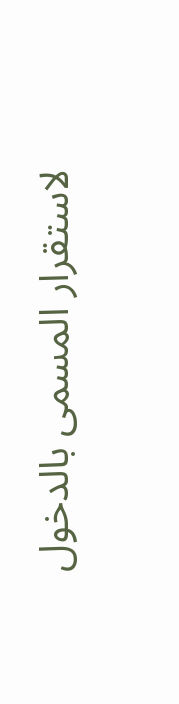لاستقرار المسمى بالدخول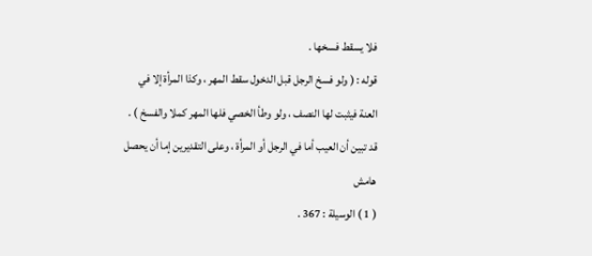فلا يسقط فسخها .
قوله : ( ولو فسخ الرجل قبل الدخول سقط المهر ، وكذا المرأة إلا في
العنة فيثبت لها النصف ، ولو وطأ الخصي فلها المهر كملا والفسخ ) .
قد تبين أن العيب أما في الرجل أو المرأة ، وعلى التقديرين إما أن يحصل
هامش
( 1 ) الوسيلة : 367 .